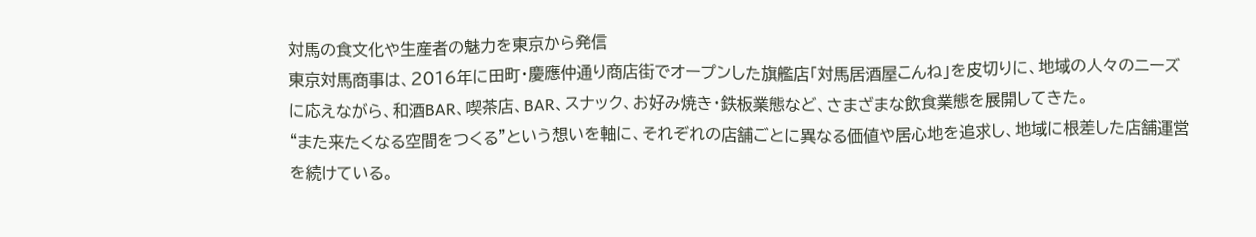対馬の食文化や生産者の魅力を東京から発信
東京対馬商事は、2016年に田町・慶應仲通り商店街でオープンした旗艦店「対馬居酒屋こんね」を皮切りに、地域の人々のニーズに応えながら、和酒BAR、喫茶店、BAR、スナック、お好み焼き・鉄板業態など、さまざまな飲食業態を展開してきた。
“また来たくなる空間をつくる”という想いを軸に、それぞれの店舗ごとに異なる価値や居心地を追求し、地域に根差した店舗運営を続けている。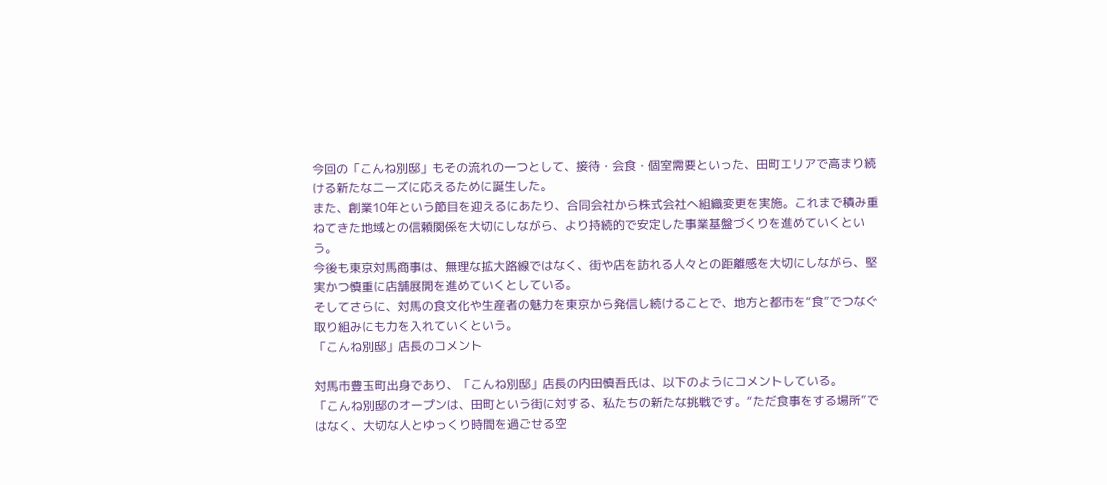今回の「こんね別邸」もその流れの一つとして、接待・会食・個室需要といった、田町エリアで高まり続ける新たなニーズに応えるために誕生した。
また、創業10年という節目を迎えるにあたり、合同会社から株式会社へ組織変更を実施。これまで積み重ねてきた地域との信頼関係を大切にしながら、より持続的で安定した事業基盤づくりを進めていくという。
今後も東京対馬商事は、無理な拡大路線ではなく、街や店を訪れる人々との距離感を大切にしながら、堅実かつ慎重に店舗展開を進めていくとしている。
そしてさらに、対馬の食文化や生産者の魅力を東京から発信し続けることで、地方と都市を“食”でつなぐ取り組みにも力を入れていくという。
「こんね別邸」店長のコメント

対馬市豊玉町出身であり、「こんね別邸」店長の内田慎吾氏は、以下のようにコメントしている。
「こんね別邸のオープンは、田町という街に対する、私たちの新たな挑戦です。“ただ食事をする場所”ではなく、大切な人とゆっくり時間を過ごせる空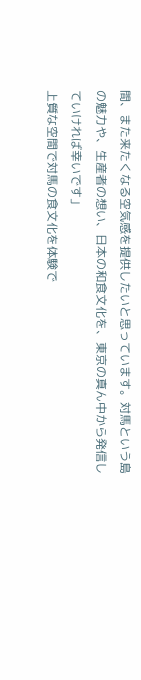間、また来たくなる空気感を提供したいと思っています。対馬という島の魅力や、生産者の想い、日本の和食文化を、東京の真ん中から発信していければ幸いです」
上質な空間で対馬の食文化を体験で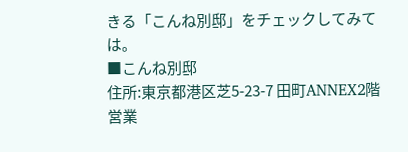きる「こんね別邸」をチェックしてみては。
■こんね別邸
住所:東京都港区芝5-23-7 田町ANNEX2階
営業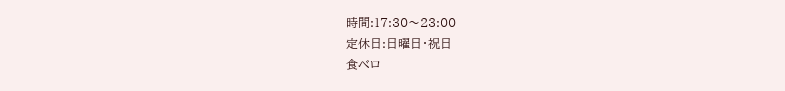時間:17:30〜23:00
定休日:日曜日・祝日
食べロ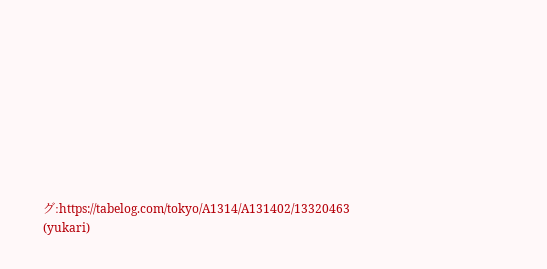グ:https://tabelog.com/tokyo/A1314/A131402/13320463
(yukari)